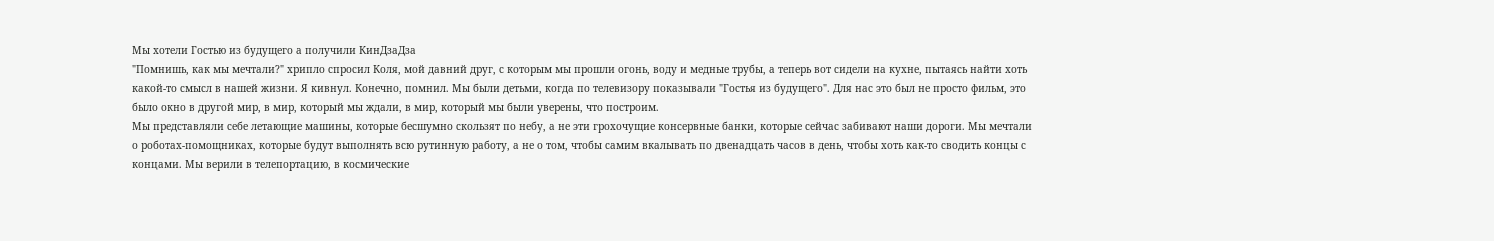Мы хотели Гостью из будущего а получили КинДзаДза
"Помнишь, как мы мечтали?" хрипло спросил Коля, мой давний друг, с которым мы прошли огонь, воду и медные трубы, а теперь вот сидели на кухне, пытаясь найти хоть какой-то смысл в нашей жизни. Я кивнул. Конечно, помнил. Мы были детьми, когда по телевизору показывали "Гостья из будущего". Для нас это был не просто фильм, это было окно в другой мир, в мир, который мы ждали, в мир, который мы были уверены, что построим.
Мы представляли себе летающие машины, которые бесшумно скользят по небу, а не эти грохочущие консервные банки, которые сейчас забивают наши дороги. Мы мечтали о роботах-помощниках, которые будут выполнять всю рутинную работу, а не о том, чтобы самим вкалывать по двенадцать часов в день, чтобы хоть как-то сводить концы с концами. Мы верили в телепортацию, в космические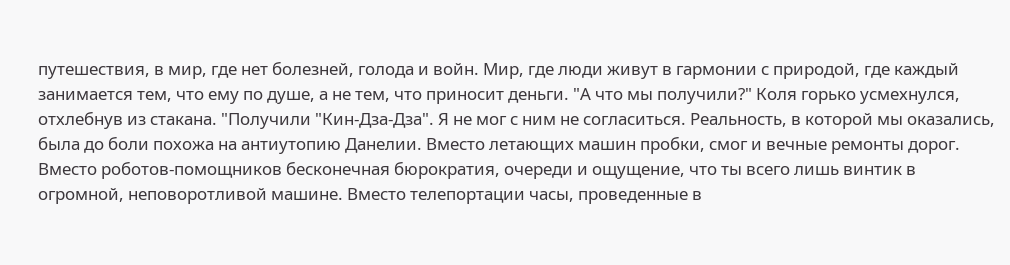путешествия, в мир, где нет болезней, голода и войн. Мир, где люди живут в гармонии с природой, где каждый занимается тем, что ему по душе, а не тем, что приносит деньги. "А что мы получили?" Коля горько усмехнулся, отхлебнув из стакана. "Получили "Кин-Дза-Дза". Я не мог с ним не согласиться. Реальность, в которой мы оказались, была до боли похожа на антиутопию Данелии. Вместо летающих машин пробки, смог и вечные ремонты дорог. Вместо роботов-помощников бесконечная бюрократия, очереди и ощущение, что ты всего лишь винтик в огромной, неповоротливой машине. Вместо телепортации часы, проведенные в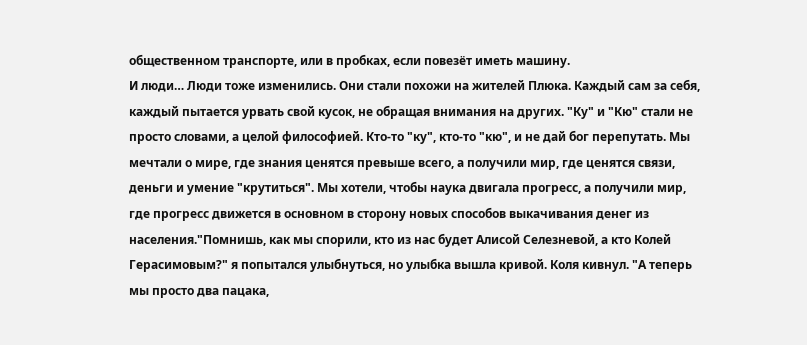общественном транспорте, или в пробках, если повезёт иметь машину.
И люди… Люди тоже изменились. Они стали похожи на жителей Плюка. Каждый сам за себя, каждый пытается урвать свой кусок, не обращая внимания на других. "Ку" и "Кю" стали не просто словами, а целой философией. Кто-то "ку", кто-то "кю", и не дай бог перепутать. Мы мечтали о мире, где знания ценятся превыше всего, а получили мир, где ценятся связи, деньги и умение "крутиться". Мы хотели, чтобы наука двигала прогресс, а получили мир, где прогресс движется в основном в сторону новых способов выкачивания денег из населения."Помнишь, как мы спорили, кто из нас будет Алисой Селезневой, а кто Колей Герасимовым?" я попытался улыбнуться, но улыбка вышла кривой. Коля кивнул. "А теперь мы просто два пацака,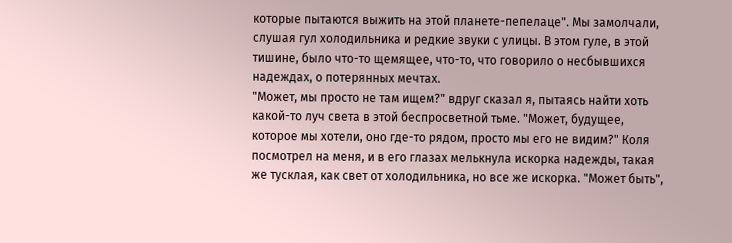которые пытаются выжить на этой планете-пепелаце". Мы замолчали, слушая гул холодильника и редкие звуки с улицы. В этом гуле, в этой тишине, было что-то щемящее, что-то, что говорило о несбывшихся надеждах, о потерянных мечтах.
"Может, мы просто не там ищем?" вдруг сказал я, пытаясь найти хоть какой-то луч света в этой беспросветной тьме. "Может, будущее, которое мы хотели, оно где-то рядом, просто мы его не видим?" Коля посмотрел на меня, и в его глазах мелькнула искорка надежды, такая же тусклая, как свет от холодильника, но все же искорка. "Может быть",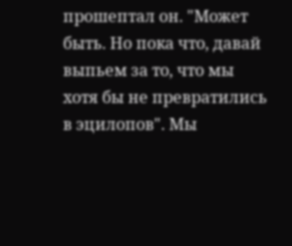прошептал он. "Может быть. Но пока что, давай выпьем за то, что мы хотя бы не превратились в эцилопов". Мы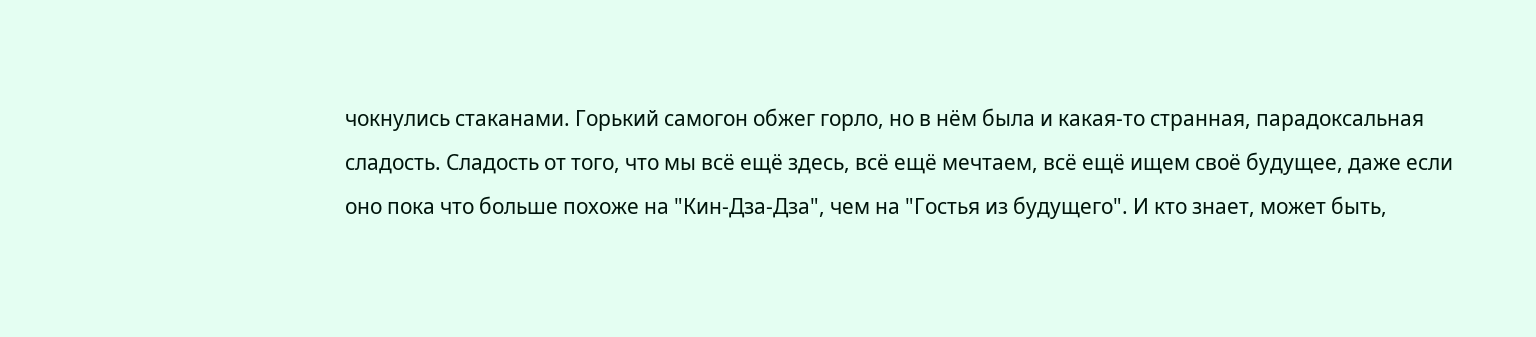чокнулись стаканами. Горький самогон обжег горло, но в нём была и какая-то странная, парадоксальная сладость. Сладость от того, что мы всё ещё здесь, всё ещё мечтаем, всё ещё ищем своё будущее, даже если оно пока что больше похоже на "Кин-Дза-Дза", чем на "Гостья из будущего". И кто знает, может быть,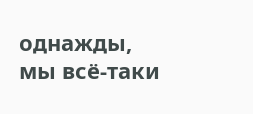однажды, мы всё-таки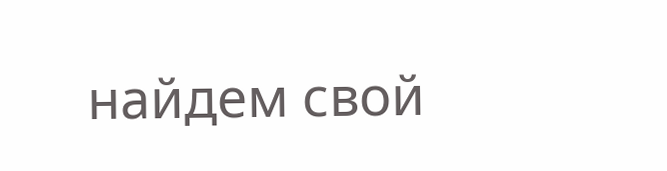найдем свой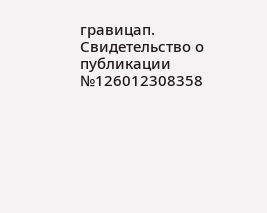гравицап.
Свидетельство о публикации №126012308358